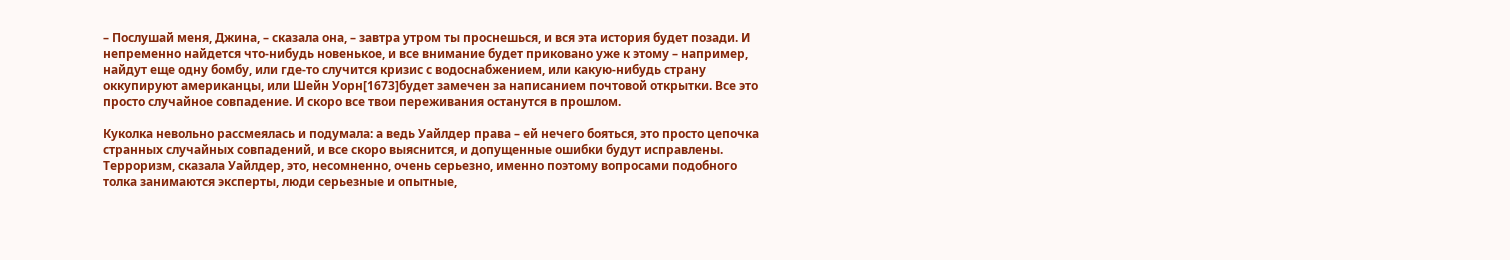– Послушай меня, Джина, – сказала она, – завтра утром ты проснешься, и вся эта история будет позади. И непременно найдется что-нибудь новенькое, и все внимание будет приковано уже к этому – например, найдут еще одну бомбу, или где-то случится кризис с водоснабжением, или какую-нибудь страну оккупируют американцы, или Шейн Уорн[1673]будет замечен за написанием почтовой открытки. Все это просто случайное совпадение. И скоро все твои переживания останутся в прошлом.

Куколка невольно рассмеялась и подумала: а ведь Уайлдер права – ей нечего бояться, это просто цепочка странных случайных совпадений, и все скоро выяснится, и допущенные ошибки будут исправлены. Терроризм, сказала Уайлдер, это, несомненно, очень серьезно, именно поэтому вопросами подобного толка занимаются эксперты, люди серьезные и опытные,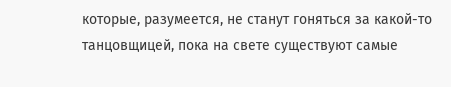которые, разумеется, не станут гоняться за какой-то танцовщицей, пока на свете существуют самые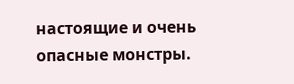настоящие и очень опасные монстры.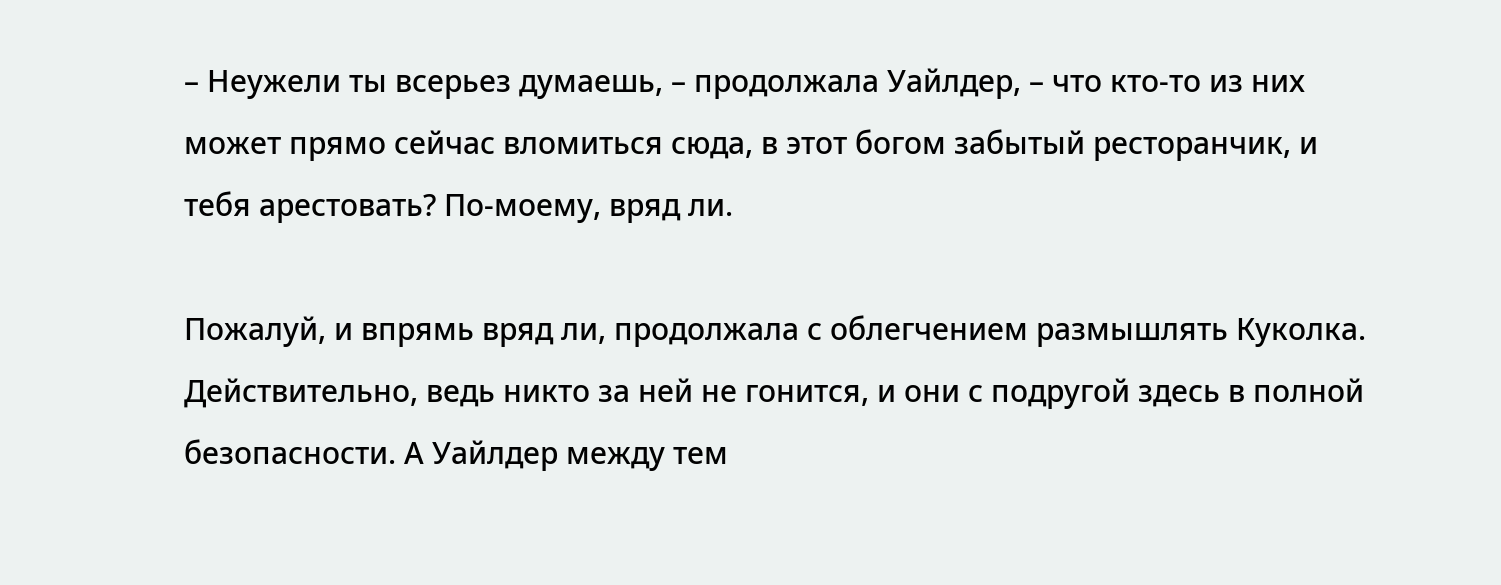– Неужели ты всерьез думаешь, – продолжала Уайлдер, – что кто-то из них может прямо сейчас вломиться сюда, в этот богом забытый ресторанчик, и тебя арестовать? По-моему, вряд ли.

Пожалуй, и впрямь вряд ли, продолжала с облегчением размышлять Куколка. Действительно, ведь никто за ней не гонится, и они с подругой здесь в полной безопасности. А Уайлдер между тем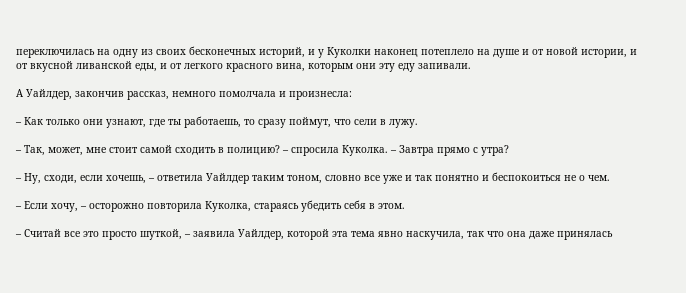переключилась на одну из своих бесконечных историй, и у Куколки наконец потеплело на душе и от новой истории, и от вкусной ливанской еды, и от легкого красного вина, которым они эту еду запивали.

А Уайлдер, закончив рассказ, немного помолчала и произнесла:

– Как только они узнают, где ты работаешь, то сразу поймут, что сели в лужу.

– Так, может, мне стоит самой сходить в полицию? – спросила Куколка. – Завтра прямо с утра?

– Ну, сходи, если хочешь, – ответила Уайлдер таким тоном, словно все уже и так понятно и беспокоиться не о чем.

– Если хочу, – осторожно повторила Куколка, стараясь убедить себя в этом.

– Считай все это просто шуткой, – заявила Уайлдер, которой эта тема явно наскучила, так что она даже принялась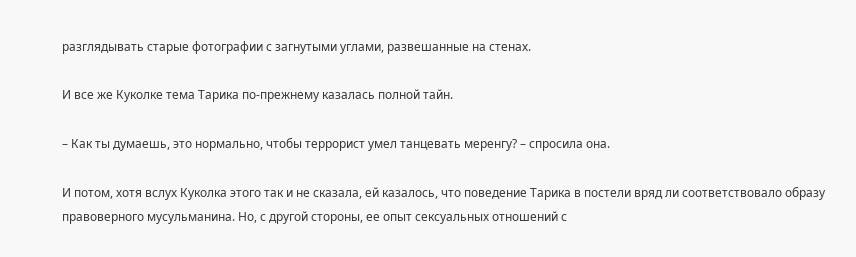разглядывать старые фотографии с загнутыми углами, развешанные на стенах.

И все же Куколке тема Тарика по-прежнему казалась полной тайн.

– Как ты думаешь, это нормально, чтобы террорист умел танцевать меренгу? – спросила она.

И потом, хотя вслух Куколка этого так и не сказала, ей казалось, что поведение Тарика в постели вряд ли соответствовало образу правоверного мусульманина. Но, с другой стороны, ее опыт сексуальных отношений с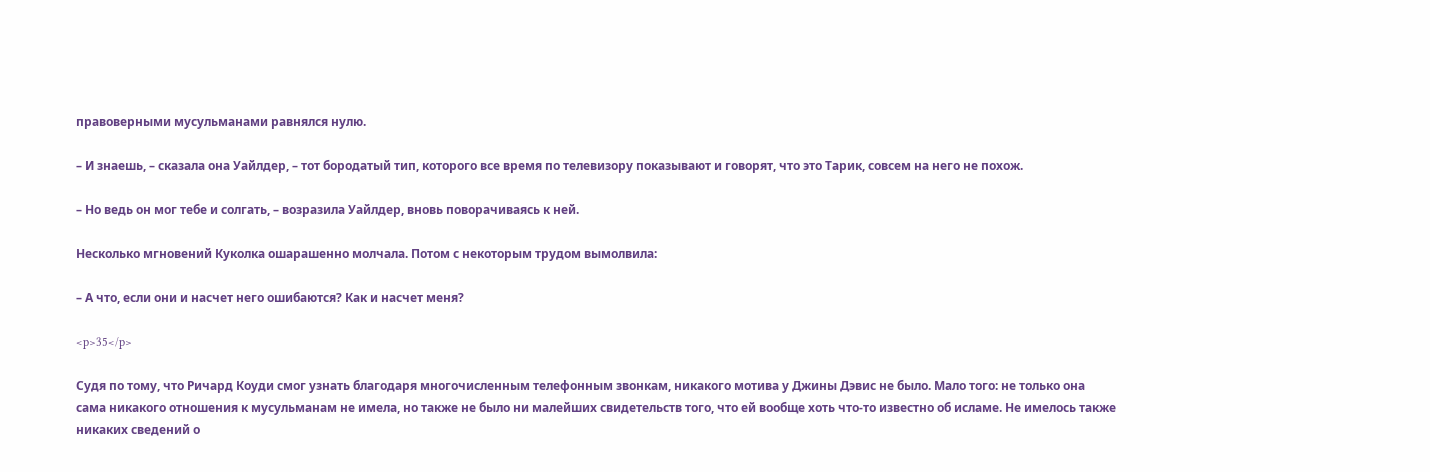правоверными мусульманами равнялся нулю.

– И знаешь, – сказала она Уайлдер, – тот бородатый тип, которого все время по телевизору показывают и говорят, что это Тарик, совсем на него не похож.

– Но ведь он мог тебе и солгать, – возразила Уайлдер, вновь поворачиваясь к ней.

Несколько мгновений Куколка ошарашенно молчала. Потом с некоторым трудом вымолвила:

– А что, если они и насчет него ошибаются? Как и насчет меня?

<p>35</p>

Судя по тому, что Ричард Коуди смог узнать благодаря многочисленным телефонным звонкам, никакого мотива у Джины Дэвис не было. Мало того: не только она сама никакого отношения к мусульманам не имела, но также не было ни малейших свидетельств того, что ей вообще хоть что-то известно об исламе. Не имелось также никаких сведений о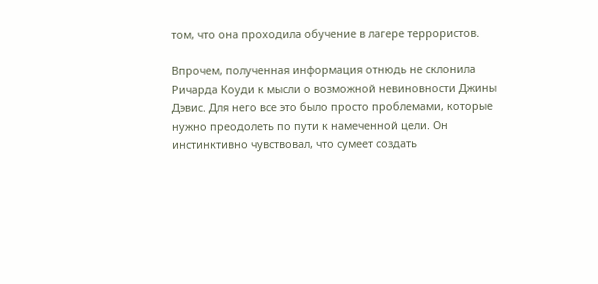том, что она проходила обучение в лагере террористов.

Впрочем, полученная информация отнюдь не склонила Ричарда Коуди к мысли о возможной невиновности Джины Дэвис. Для него все это было просто проблемами, которые нужно преодолеть по пути к намеченной цели. Он инстинктивно чувствовал, что сумеет создать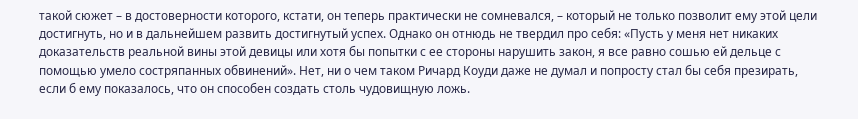такой сюжет – в достоверности которого, кстати, он теперь практически не сомневался, – который не только позволит ему этой цели достигнуть, но и в дальнейшем развить достигнутый успех. Однако он отнюдь не твердил про себя: «Пусть у меня нет никаких доказательств реальной вины этой девицы или хотя бы попытки с ее стороны нарушить закон, я все равно сошью ей дельце с помощью умело состряпанных обвинений». Нет, ни о чем таком Ричард Коуди даже не думал и попросту стал бы себя презирать, если б ему показалось, что он способен создать столь чудовищную ложь.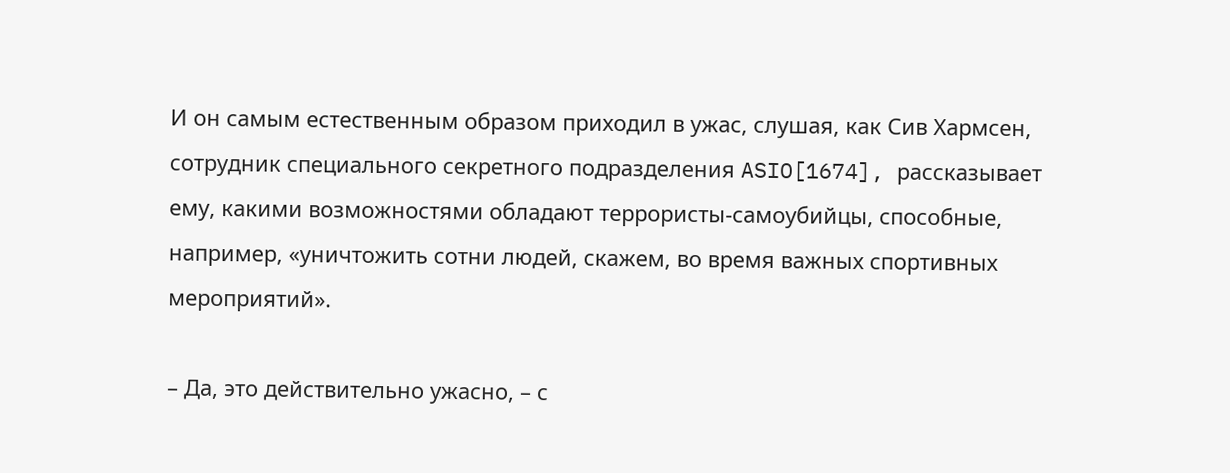И он самым естественным образом приходил в ужас, слушая, как Сив Хармсен, сотрудник специального секретного подразделения ASIO[1674], рассказывает ему, какими возможностями обладают террористы-самоубийцы, способные, например, «уничтожить сотни людей, скажем, во время важных спортивных мероприятий».

– Да, это действительно ужасно, – с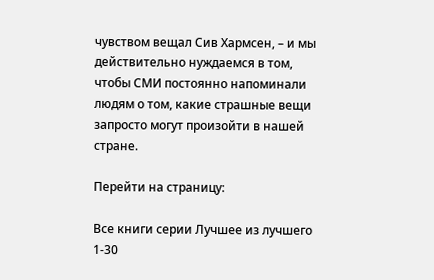чувством вещал Сив Хармсен, – и мы действительно нуждаемся в том, чтобы СМИ постоянно напоминали людям о том, какие страшные вещи запросто могут произойти в нашей стране.

Перейти на страницу:

Все книги серии Лучшее из лучшего 1-30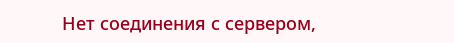Нет соединения с сервером,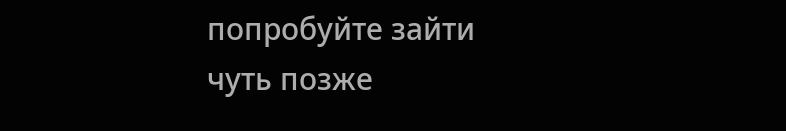попробуйте зайти чуть позже